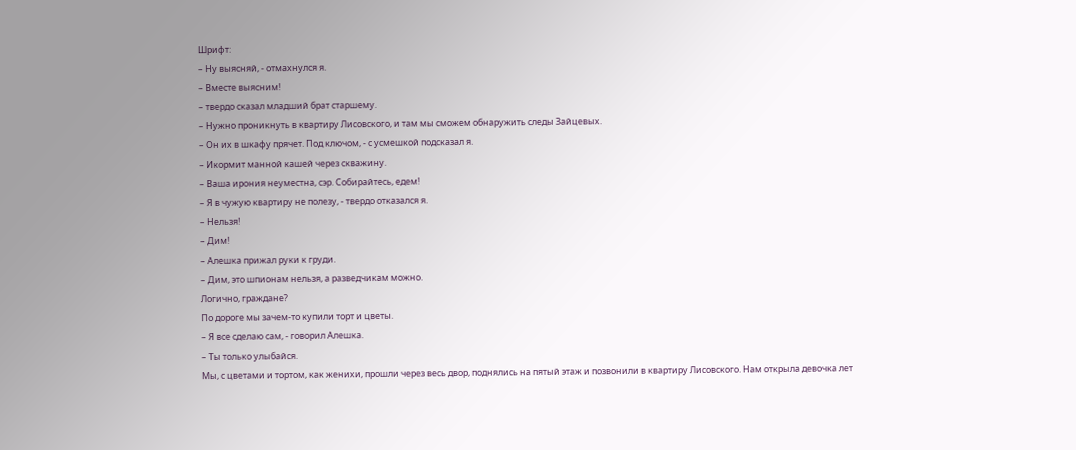Шрифт:
– Ну выясняй, - отмахнулся я.
– Вместе выясним!
– твердо сказал младший брат старшему.
– Нужно проникнуть в квартиру Лисовского, и там мы сможем обнаружить следы Зайцевых.
– Он их в шкафу прячет. Под ключом, - с усмешкой подсказал я.
– Икормит манной кашей через скважину.
– Ваша ирония неуместна, сэр. Собирайтесь, едем!
– Я в чужую квартиру не полезу, - твердо отказался я.
– Нельзя!
– Дим!
– Алешка прижал руки к груди.
– Дим, это шпионам нельзя, а разведчикам можно.
Логично, граждане?
По дороге мы зачем-то купили торт и цветы.
– Я все сделаю сам, - говорил Алешка.
– Ты только улыбайся.
Мы, с цветами и тортом, как женихи, прошли через весь двор, поднялись на пятый этаж и позвонили в квартиру Лисовского. Нам открыла девочка лет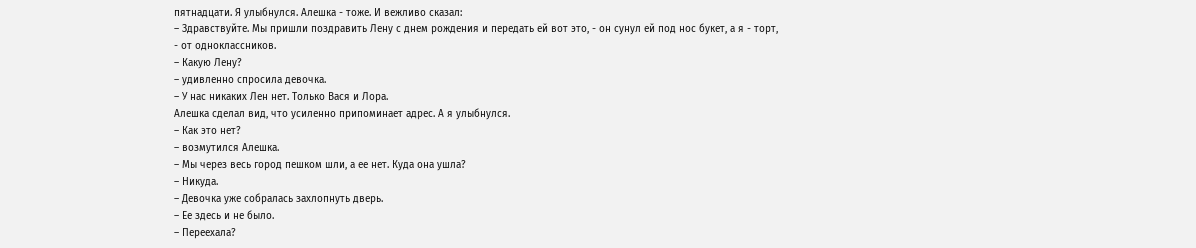пятнадцати. Я улыбнулся. Алешка - тоже. И вежливо сказал:
– Здравствуйте. Мы пришли поздравить Лену с днем рождения и передать ей вот это, - он сунул ей под нос букет, а я - торт, - от одноклассников.
– Какую Лену?
– удивленно спросила девочка.
– У нас никаких Лен нет. Только Вася и Лора.
Алешка сделал вид, что усиленно припоминает адрес. А я улыбнулся.
– Как это нет?
– возмутился Алешка.
– Мы через весь город пешком шли, а ее нет. Куда она ушла?
– Никуда.
– Девочка уже собралась захлопнуть дверь.
– Ее здесь и не было.
– Переехала?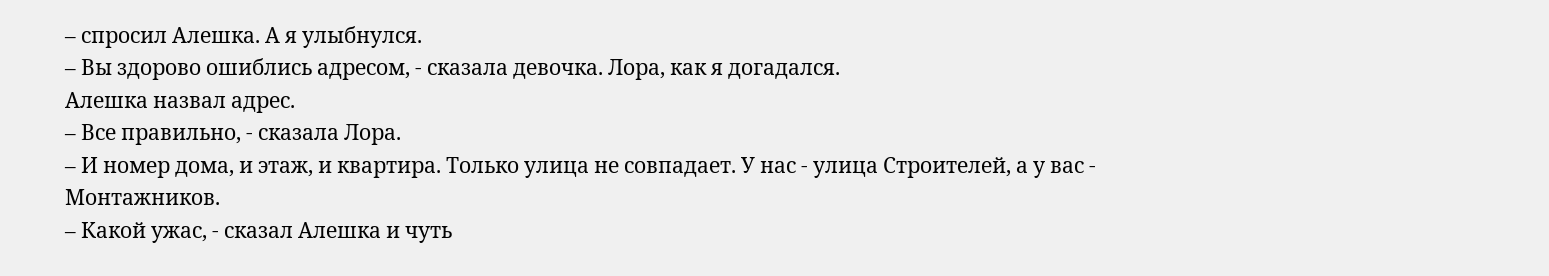– спросил Алешка. А я улыбнулся.
– Вы здорово ошиблись адресом, - сказала девочка. Лора, как я догадался.
Алешка назвал адрес.
– Все правильно, - сказала Лора.
– И номер дома, и этаж, и квартира. Только улица не совпадает. У нас - улица Строителей, а у вас - Монтажников.
– Какой ужас, - сказал Алешка и чуть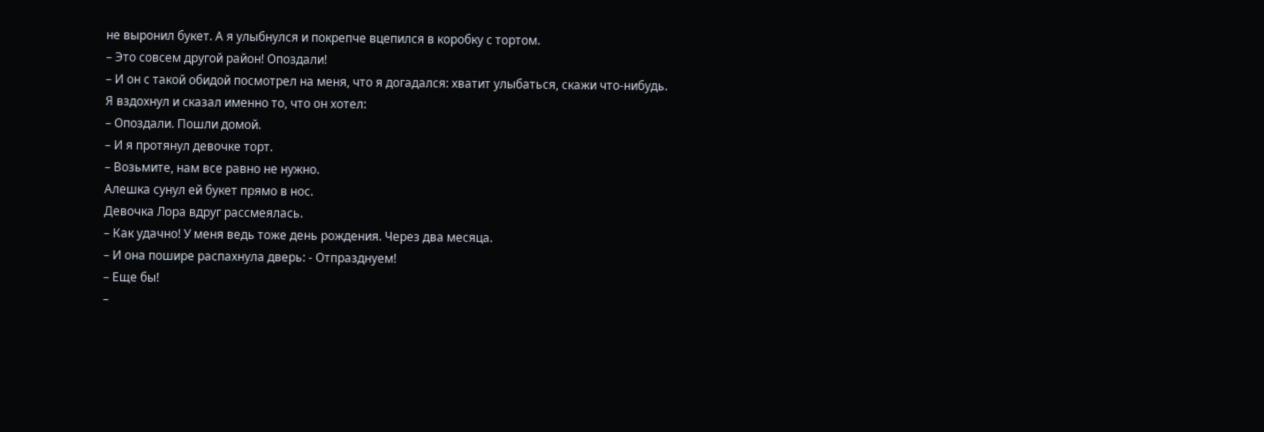не выронил букет. А я улыбнулся и покрепче вцепился в коробку с тортом.
– Это совсем другой район! Опоздали!
– И он с такой обидой посмотрел на меня, что я догадался: хватит улыбаться, скажи что-нибудь.
Я вздохнул и сказал именно то, что он хотел:
– Опоздали. Пошли домой.
– И я протянул девочке торт.
– Возьмите, нам все равно не нужно.
Алешка сунул ей букет прямо в нос.
Девочка Лора вдруг рассмеялась.
– Как удачно! У меня ведь тоже день рождения. Через два месяца.
– И она пошире распахнула дверь: - Отпразднуем!
– Еще бы!
–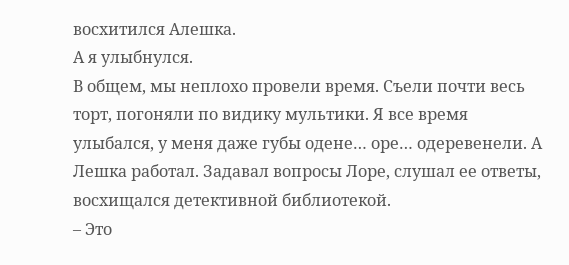восхитился Алешка.
А я улыбнулся.
В общем, мы неплохо провели время. Съели почти весь торт, погоняли по видику мультики. Я все время улыбался, у меня даже губы одене… оре… одеревенели. А Лешка работал. Задавал вопросы Лоре, слушал ее ответы, восхищался детективной библиотекой.
– Это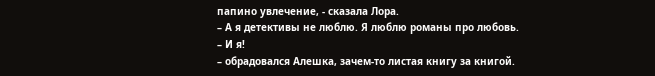папино увлечение, - сказала Лора.
– А я детективы не люблю. Я люблю романы про любовь.
– И я!
– обрадовался Алешка, зачем-то листая книгу за книгой.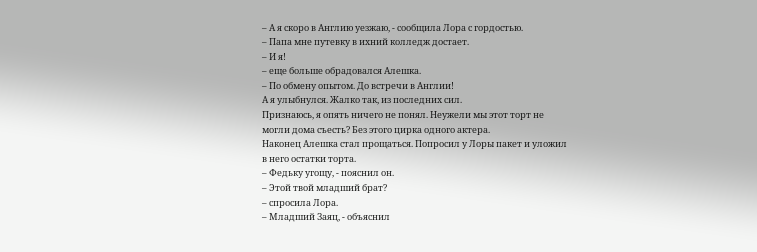– А я скоро в Англию уезжаю, - сообщила Лора с гордостью.
– Папа мне путевку в ихний колледж достает.
– И я!
– еще больше обрадовался Алешка.
– По обмену опытом. До встречи в Англии!
А я улыбнулся. Жалко так, из последних сил.
Признаюсь, я опять ничего не понял. Неужели мы этот торт не могли дома съесть? Без этого цирка одного актера.
Наконец Алешка стал прощаться. Попросил у Лоры пакет и уложил в него остатки торта.
– Федьку угощу, - пояснил он.
– Этой твой младший брат?
– спросила Лора.
– Младший Заяц, - объяснил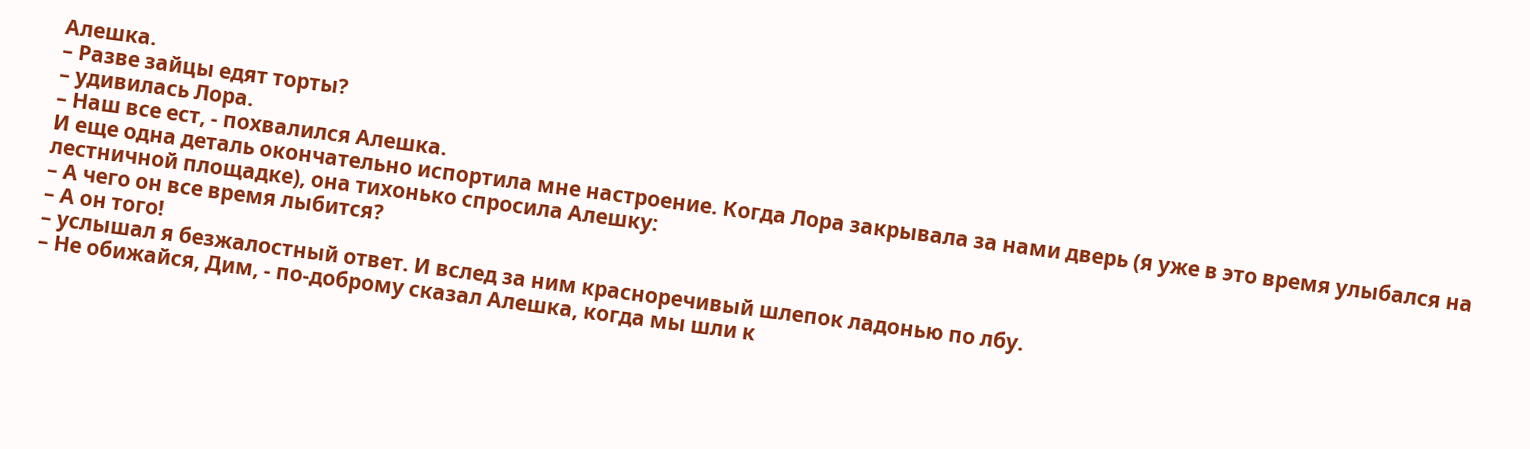Алешка.
– Разве зайцы едят торты?
– удивилась Лора.
– Наш все ест, - похвалился Алешка.
И еще одна деталь окончательно испортила мне настроение. Когда Лора закрывала за нами дверь (я уже в это время улыбался на лестничной площадке), она тихонько спросила Алешку:
– А чего он все время лыбится?
– А он того!
– услышал я безжалостный ответ. И вслед за ним красноречивый шлепок ладонью по лбу.
– Не обижайся, Дим, - по-доброму сказал Алешка, когда мы шли к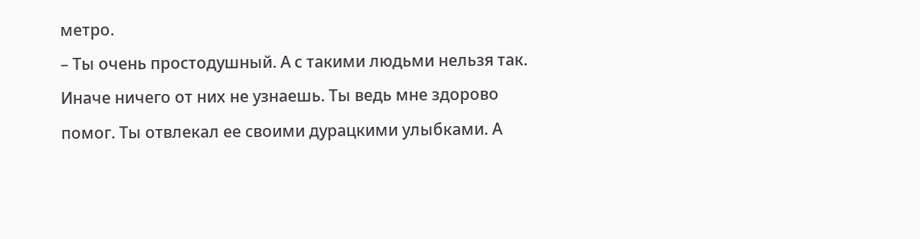метро.
– Ты очень простодушный. А с такими людьми нельзя так. Иначе ничего от них не узнаешь. Ты ведь мне здорово помог. Ты отвлекал ее своими дурацкими улыбками. А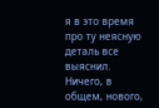я в это время про ту неясную деталь все выяснил. Ничего, в общем, нового,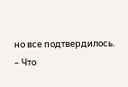но все подтвердилось.
– Что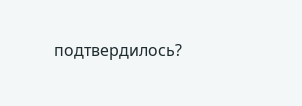подтвердилось?